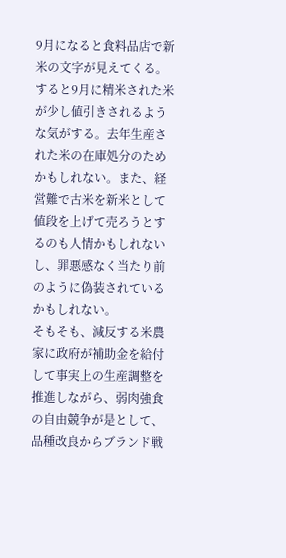9月になると食料品店で新米の文字が見えてくる。すると9月に精米された米が少し値引きされるような気がする。去年生産された米の在庫処分のためかもしれない。また、経営難で古米を新米として値段を上げて売ろうとするのも人情かもしれないし、罪悪感なく当たり前のように偽装されているかもしれない。
そもそも、減反する米農家に政府が補助金を給付して事実上の生産調整を推進しながら、弱肉強食の自由競争が是として、品種改良からブランド戦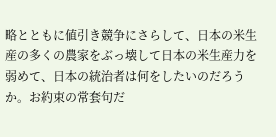略とともに値引き競争にさらして、日本の米生産の多くの農家をぶっ壊して日本の米生産力を弱めて、日本の統治者は何をしたいのだろうか。お約束の常套句だ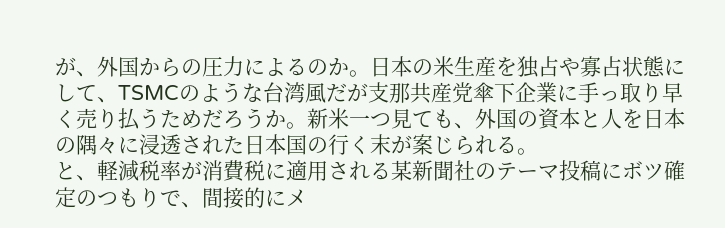が、外国からの圧力によるのか。日本の米生産を独占や寡占状態にして、TSMCのような台湾風だが支那共産党傘下企業に手っ取り早く売り払うためだろうか。新米一つ見ても、外国の資本と人を日本の隅々に浸透された日本国の行く末が案じられる。
と、軽減税率が消費税に適用される某新聞社のテーマ投稿にボツ確定のつもりで、間接的にメ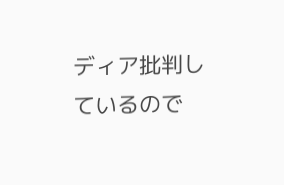ディア批判しているので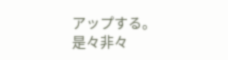アップする。
是々非々